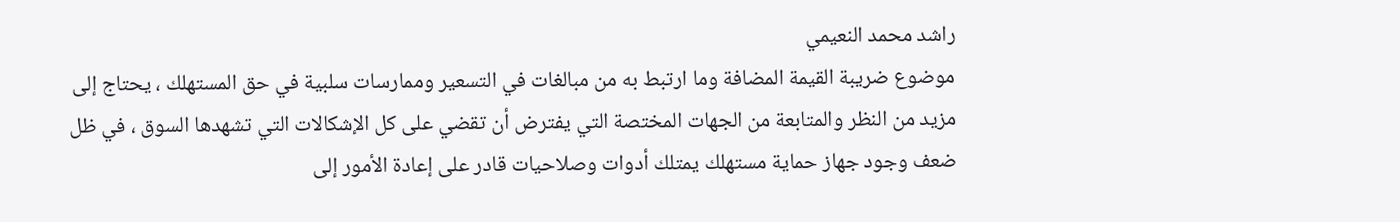راشد محمد النعيمي
موضوع ضريبة القيمة المضافة وما ارتبط به من مبالغات في التسعير وممارسات سلبية في حق المستهلك ، يحتاج إلى مزيد من النظر والمتابعة من الجهات المختصة التي يفترض أن تقضي على كل الإشكالات التي تشهدها السوق ، في ظل ضعف وجود جهاز حماية مستهلك يمتلك أدوات وصلاحيات قادر على إعادة الأمور إلى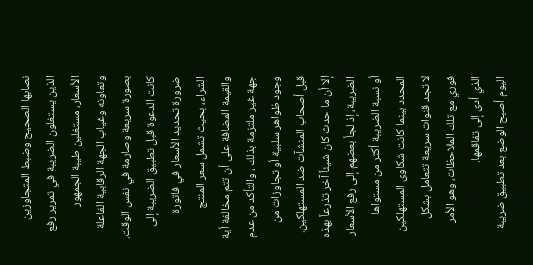نصابها الصحيح وضبط المتجاوزين الذين يستغلون الضريبة في تمرير رفع الأسعار، مستغلين طيبة الجمهور وتعاونه وغياب الجهة الرقابية الفاعلة بصورة سريعة وصارمة في نفس الوقت.
كانت الدعوة قبل تطبيق الضريبة إلى ضرورة تحديد الأسعار في فاتورة الشراء، بحيث تشمل سعر المنتج والقيمة المضافة على أن تتم مخالفة أية جهة غير ملتزمة بذلك ، والتأكد من عدم وجود ظواهر سلبية أو تجاوزات من قبل أصحاب المنشآت ضد المستهلكين.
إلا أن ما حدث كان شيئاً آخر تذرعاً بهذه الضريبة، إذ لجأ بعضهم إلى رفع الأسعار أو نسبة الضريبة أكثر من مستواها المحدد بينما كانت شكاوى المستهلكين لا تجد قنوات سريعة تتعامل بشكل فوري مع تلك الملاحظات، وهو الأمر الذي أدى إلى تفاقمها.
اليوم أصبح الوضع بعد تطبيق ضريبة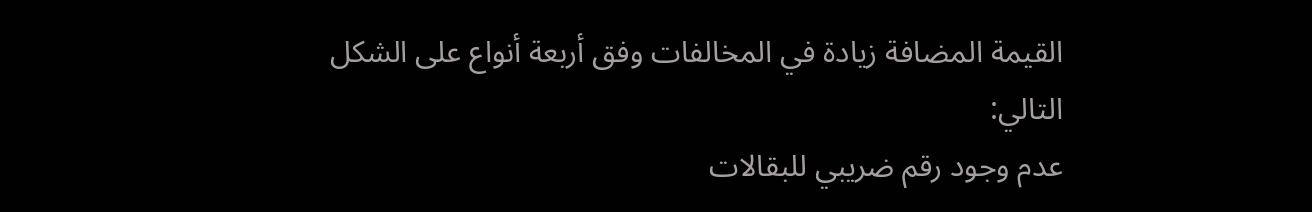القيمة المضافة زيادة في المخالفات وفق أربعة أنواع على الشكل التالي:
عدم وجود رقم ضريبي للبقالات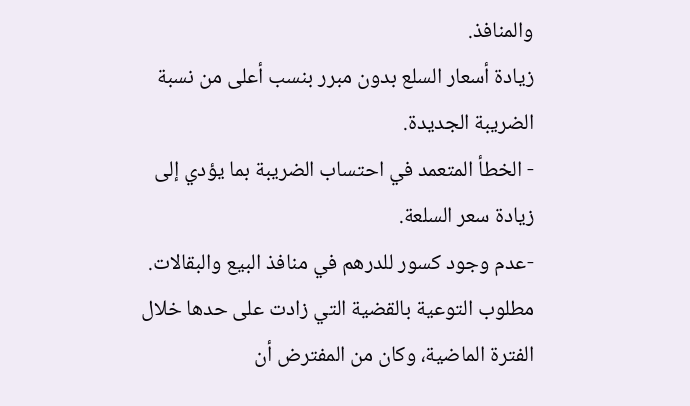والمنافذ.
زيادة أسعار السلع بدون مبرر بنسب أعلى من نسبة الضريبة الجديدة.
- الخطأ المتعمد في احتساب الضريبة بما يؤدي إلى زيادة سعر السلعة.
-عدم وجود كسور للدرهم في منافذ البيع والبقالات.
مطلوب التوعية بالقضية التي زادت على حدها خلال الفترة الماضية، وكان من المفترض أن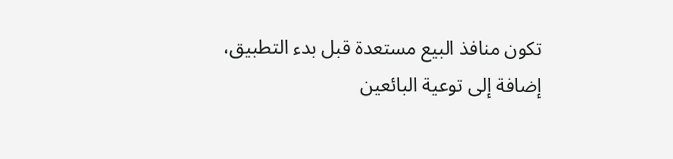تكون منافذ البيع مستعدة قبل بدء التطبيق، إضافة إلى توعية البائعين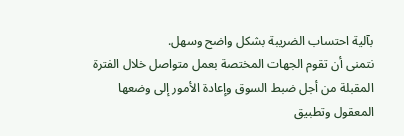بآلية احتساب الضريبة بشكل واضح وسهل.
نتمنى أن تقوم الجهات المختصة بعمل متواصل خلال الفترة المقبلة من أجل ضبط السوق وإعادة الأمور إلى وضعها المعقول وتطبيق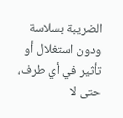الضريبة بسلاسة ودون استغلال أو تأثير في أي طرف، حتى لا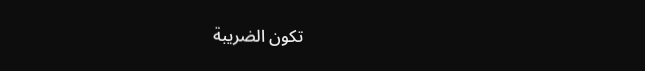تكون الضريبة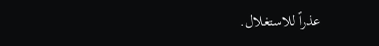عذراً للاستغلال.